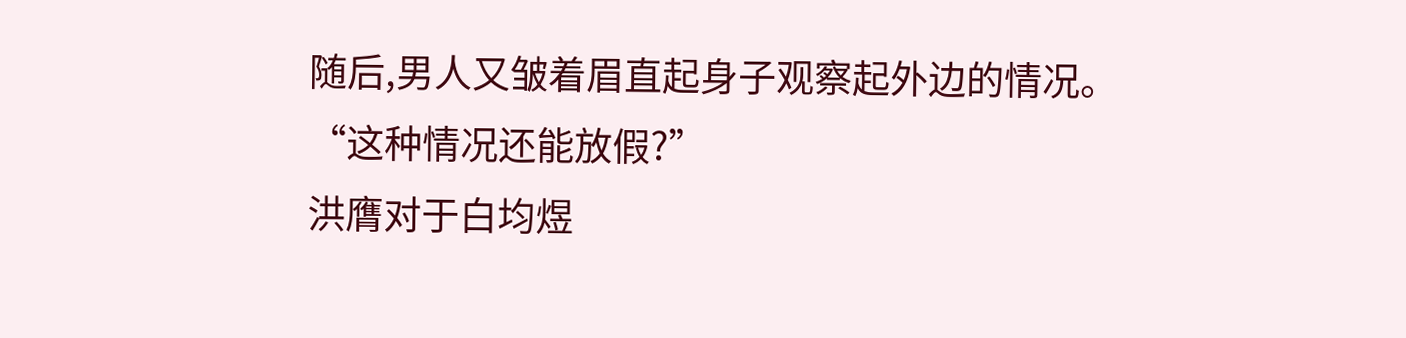随后,男人又皱着眉直起身子观察起外边的情况。
“这种情况还能放假?”
洪膺对于白均煜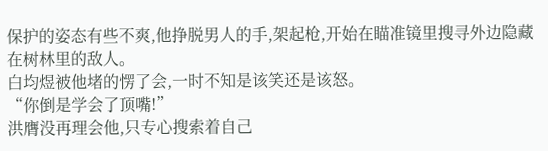保护的姿态有些不爽,他挣脱男人的手,架起枪,开始在瞄准镜里搜寻外边隐藏在树林里的敌人。
白均煜被他堵的愣了会,一时不知是该笑还是该怒。
“你倒是学会了顶嘴!”
洪膺没再理会他,只专心搜索着自己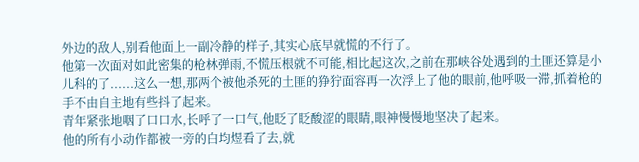外边的敌人,别看他面上一副冷静的样子,其实心底早就慌的不行了。
他第一次面对如此密集的枪林弹雨,不慌压根就不可能,相比起这次,之前在那峡谷处遇到的土匪还算是小儿科的了......这么一想,那两个被他杀死的土匪的狰狞面容再一次浮上了他的眼前,他呼吸一滞,抓着枪的手不由自主地有些抖了起来。
青年紧张地咽了口口水,长呼了一口气,他眨了眨酸涩的眼睛,眼神慢慢地坚决了起来。
他的所有小动作都被一旁的白均煜看了去,就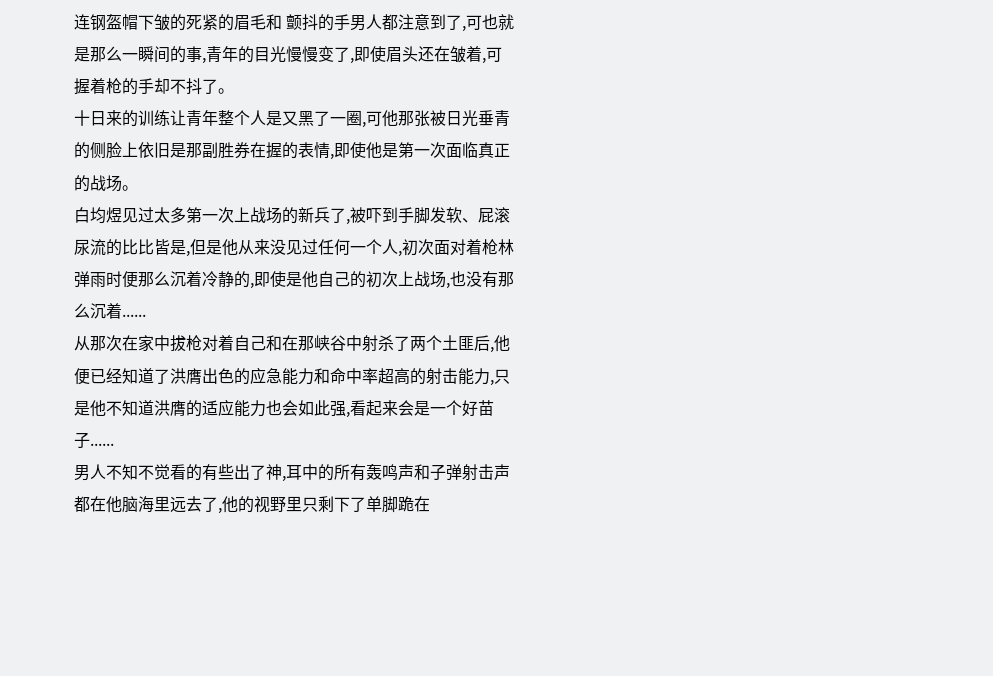连钢盔帽下皱的死紧的眉毛和 颤抖的手男人都注意到了,可也就是那么一瞬间的事,青年的目光慢慢变了,即使眉头还在皱着,可握着枪的手却不抖了。
十日来的训练让青年整个人是又黑了一圈,可他那张被日光垂青的侧脸上依旧是那副胜券在握的表情,即使他是第一次面临真正的战场。
白均煜见过太多第一次上战场的新兵了,被吓到手脚发软、屁滚尿流的比比皆是,但是他从来没见过任何一个人,初次面对着枪林弹雨时便那么沉着冷静的,即使是他自己的初次上战场,也没有那么沉着......
从那次在家中拔枪对着自己和在那峡谷中射杀了两个土匪后,他便已经知道了洪膺出色的应急能力和命中率超高的射击能力,只是他不知道洪膺的适应能力也会如此强,看起来会是一个好苗子......
男人不知不觉看的有些出了神,耳中的所有轰鸣声和子弹射击声都在他脑海里远去了,他的视野里只剩下了单脚跪在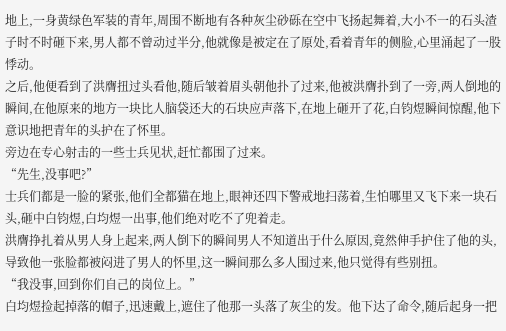地上,一身黄绿色军装的青年,周围不断地有各种灰尘砂砾在空中飞扬起舞着,大小不一的石头渣子时不时砸下来,男人都不曾动过半分,他就像是被定在了原处,看着青年的侧脸,心里涌起了一股悸动。
之后,他便看到了洪膺扭过头看他,随后皱着眉头朝他扑了过来,他被洪膺扑到了一旁,两人倒地的瞬间,在他原来的地方一块比人脑袋还大的石块应声落下,在地上砸开了花,白钧煜瞬间惊醒,他下意识地把青年的头护在了怀里。
旁边在专心射击的一些士兵见状,赶忙都围了过来。
“先生,没事吧?”
士兵们都是一脸的紧张,他们全都猫在地上,眼神还四下警戒地扫荡着,生怕哪里又飞下来一块石头,砸中白钧煜,白均煜一出事,他们绝对吃不了兜着走。
洪膺挣扎着从男人身上起来,两人倒下的瞬间男人不知道出于什么原因,竟然伸手护住了他的头,导致他一张脸都被闷进了男人的怀里,这一瞬间那么多人围过来,他只觉得有些别扭。
“我没事,回到你们自己的岗位上。”
白均煜捡起掉落的帽子,迅速戴上,遮住了他那一头落了灰尘的发。他下达了命令,随后起身一把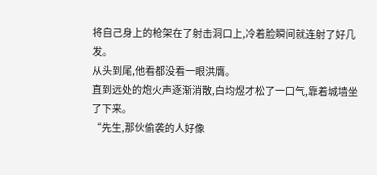将自己身上的枪架在了射击洞口上,冷着脸瞬间就连射了好几发。
从头到尾,他看都没看一眼洪膺。
直到远处的炮火声逐渐消散,白均煜才松了一口气,靠着城墙坐了下来。
“先生,那伙偷袭的人好像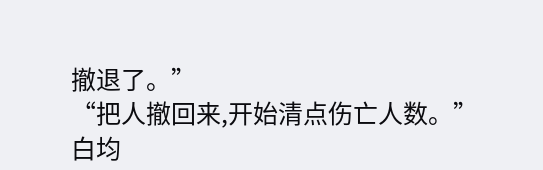撤退了。”
“把人撤回来,开始清点伤亡人数。”
白均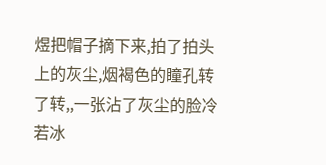煜把帽子摘下来,拍了拍头上的灰尘,烟褐色的瞳孔转了转,,一张沾了灰尘的脸冷若冰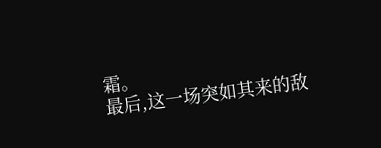霜。
最后,这一场突如其来的敌